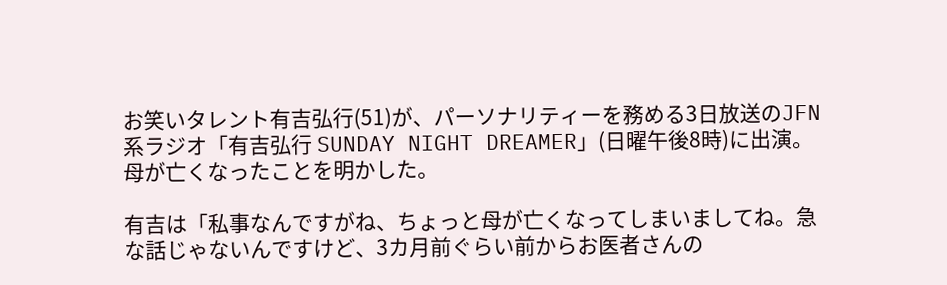お笑いタレント有吉弘行(51)が、パーソナリティーを務める3日放送のJFN系ラジオ「有吉弘行 SUNDAY NIGHT DREAMER」(日曜午後8時)に出演。母が亡くなったことを明かした。

有吉は「私事なんですがね、ちょっと母が亡くなってしまいましてね。急な話じゃないんですけど、3カ月前ぐらい前からお医者さんの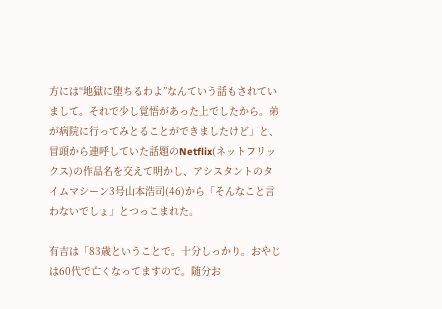方には“地獄に堕ちるわよ”なんていう話もされていまして。それで少し覚悟があった上でしたから。弟が病院に行ってみとることができましたけど」と、冒頭から連呼していた話題のNetflix(ネットフリックス)の作品名を交えて明かし、アシスタントのタイムマシーン3号山本浩司(46)から「そんなこと言わないでしょ」とつっこまれた。

有吉は「83歳ということで。十分しっかり。おやじは60代で亡くなってますので。随分お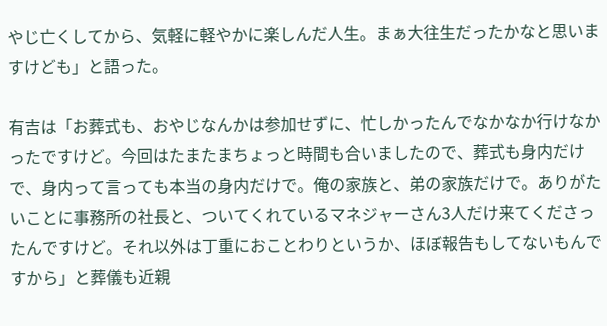やじ亡くしてから、気軽に軽やかに楽しんだ人生。まぁ大往生だったかなと思いますけども」と語った。

有吉は「お葬式も、おやじなんかは参加せずに、忙しかったんでなかなか行けなかったですけど。今回はたまたまちょっと時間も合いましたので、葬式も身内だけで、身内って言っても本当の身内だけで。俺の家族と、弟の家族だけで。ありがたいことに事務所の社長と、ついてくれているマネジャーさん3人だけ来てくださったんですけど。それ以外は丁重におことわりというか、ほぼ報告もしてないもんですから」と葬儀も近親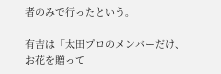者のみで行ったという。

有吉は「太田プロのメンバーだけ、お花を贈って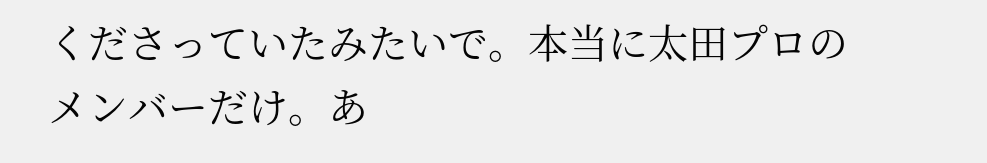くださっていたみたいで。本当に太田プロのメンバーだけ。あ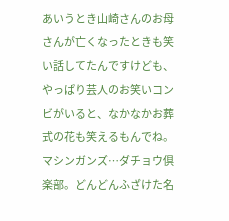あいうとき山崎さんのお母さんが亡くなったときも笑い話してたんですけども、やっぱり芸人のお笑いコンビがいると、なかなかお葬式の花も笑えるもんでね。マシンガンズ…ダチョウ倶楽部。どんどんふざけた名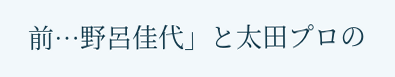前…野呂佳代」と太田プロの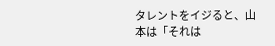タレントをイジると、山本は「それは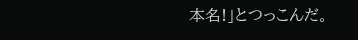本名!」とつっこんだ。